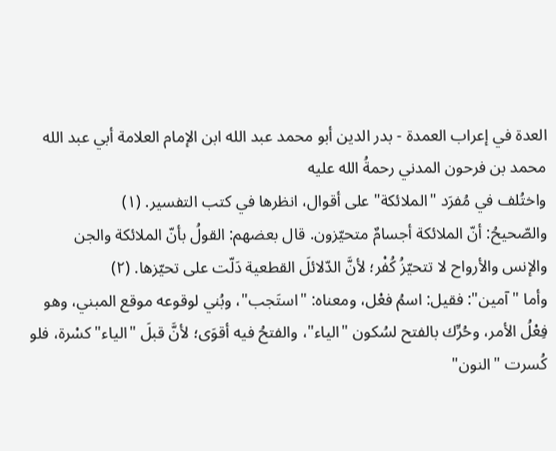العدة في إعراب العمدة - بدر الدين أبو محمد عبد الله ابن الإمام العلامة أبي عبد الله محمد بن فرحون المدني رحمةُ الله عليه
واختُلف في مُفرَد "الملائكة" على أقوال، انظرها في كتب التفسير. (١)
والصّحيحُ: أنّ الملائكة أجسامٌ متحيّزون. قال بعضهم: القولُ بأنّ الملائكة والجن والإنس والأرواح لا تتحيّزُ كُفْر؛ لأنَّ الدّلائلَ القطعية دَلّت على تحيّزها. (٢)
وأما "آمين": فقيل: اسمُ فعْل، ومعناه: "استَجب"، وبُني لوقوعه موقع المبني، وهو فِعْلُ الأمر، وحُرِّك بالفتح لسُكون "الياء"، والفتحُ فيه أقوَى؛ لأنَّ قبلَ "الياء" كسْرة، فلو كُسرت "النون"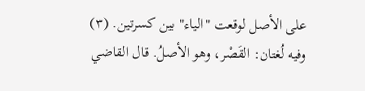على الأصل لوقعت "الياء" بين كسرتين. (٣)
وفيه لُغتان: القَصْر، وهو الأصلُ. قال القاضي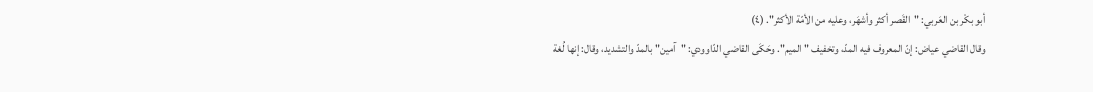أبو بكْر بن العَربي: "القَصر أكثر وأشهَر، وعليه من الأمّة الأكثر". (٤)
وقال القاضي عياض: إنّ المعروف فيه المدّ، وتخفيف "الميم". وحَكَى القاضي الدّاوودي: "آمين" بالمدّ والتشديد، وقال: إنها لُغة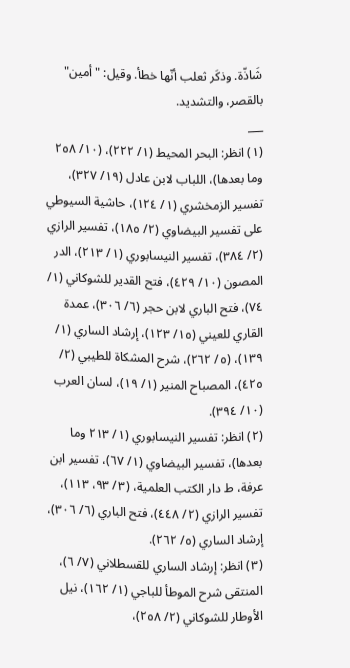شَاذّة. وذكَر ثعلب أنّها خطأ. وقيل: "أمين" بالقصر، والتشديد.
___
(١) انظر: البحر المحيط (١/ ٢٢٢)، (١٠/ ٢٥٨ وما بعدها)، اللباب لابن عادل (١٩/ ٣٢٧)، تفسير الزمخشري (١/ ١٢٤)، حاشية السيوطي على تفسير البيضاوي (٢/ ١٨٥)، تفسير الرازي (٢/ ٣٨٤)، تفسير النيسابوري (١/ ٢١٣)، الدر المصون (١٠/ ٤٢٩)، فتح القدير للشوكاني (١/ ٧٤)، فتح الباري لابن حجر (٦/ ٣٠٦)، عمدة القاري للعيني (١٥/ ١٢٣)، إرشاد الساري (١/ ١٣٩)، (٥/ ٢٦٢)، شرح المشكاة للطيبي (٢/ ٤٢٥)، المصباح المنير (١/ ١٩)، لسان العرب (١٠/ ٣٩٤).
(٢) انظر: تفسير النيسابوري (١/ ٢١٣ وما بعدها)، تفسير البيضاوي (١/ ٦٧)، تفسير ابن عرفة، ط دار الكتب العلمية، (٣/ ٩٣، ١١٣)، تفسير الرازي (٢/ ٤٤٨)، فتح الباري (٦/ ٣٠٦)، إرشاد الساري (٥/ ٢٦٢).
(٣) انظر: إرشاد الساري للقسطلاني (٧/ ٦)، المنتقى شرح الموطأ للباجي (١/ ١٦٢)، نيل الأوطار للشوكاني (٢/ ٢٥٨)،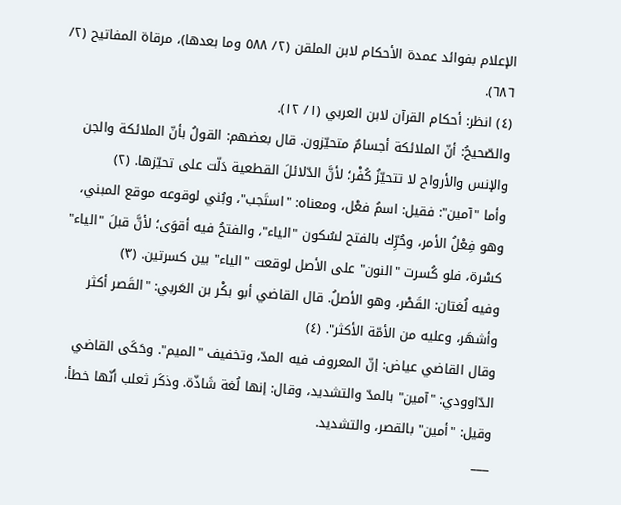الإعلام بفوائد عمدة الأحكام لابن الملقن (٢/ ٥٨٨ وما بعدها)، مرقاة المفاتيح (٢/ ٦٨٦).
(٤) انظر: أحكام القرآن لابن العربي (١/ ١٢).
والصّحيحُ: أنّ الملائكة أجسامٌ متحيّزون. قال بعضهم: القولُ بأنّ الملائكة والجن والإنس والأرواح لا تتحيّزُ كُفْر؛ لأنَّ الدّلائلَ القطعية دَلّت على تحيّزها. (٢)
وأما "آمين": فقيل: اسمُ فعْل، ومعناه: "استَجب"، وبُني لوقوعه موقع المبني، وهو فِعْلُ الأمر، وحُرِّك بالفتح لسُكون "الياء"، والفتحُ فيه أقوَى؛ لأنَّ قبلَ "الياء" كسْرة، فلو كُسرت "النون" على الأصل لوقعت "الياء" بين كسرتين. (٣)
وفيه لُغتان: القَصْر، وهو الأصلُ. قال القاضي أبو بكْر بن العَربي: "القَصر أكثر وأشهَر، وعليه من الأمّة الأكثر". (٤)
وقال القاضي عياض: إنّ المعروف فيه المدّ، وتخفيف "الميم". وحَكَى القاضي الدّاوودي: "آمين" بالمدّ والتشديد، وقال: إنها لُغة شَاذّة. وذكَر ثعلب أنّها خطأ. وقيل: "أمين" بالقصر، والتشديد.
___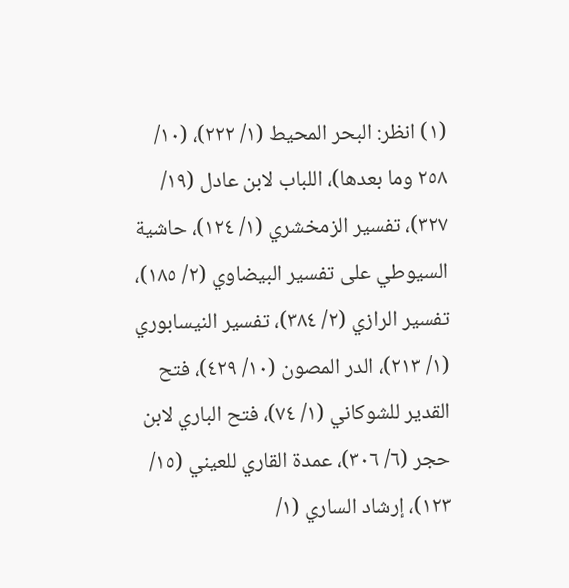(١) انظر: البحر المحيط (١/ ٢٢٢)، (١٠/ ٢٥٨ وما بعدها)، اللباب لابن عادل (١٩/ ٣٢٧)، تفسير الزمخشري (١/ ١٢٤)، حاشية السيوطي على تفسير البيضاوي (٢/ ١٨٥)، تفسير الرازي (٢/ ٣٨٤)، تفسير النيسابوري (١/ ٢١٣)، الدر المصون (١٠/ ٤٢٩)، فتح القدير للشوكاني (١/ ٧٤)، فتح الباري لابن حجر (٦/ ٣٠٦)، عمدة القاري للعيني (١٥/ ١٢٣)، إرشاد الساري (١/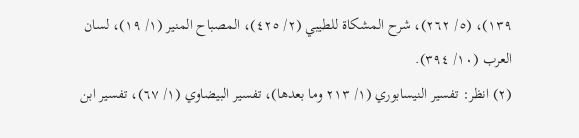١٣٩)، (٥/ ٢٦٢)، شرح المشكاة للطيبي (٢/ ٤٢٥)، المصباح المنير (١/ ١٩)، لسان العرب (١٠/ ٣٩٤).
(٢) انظر: تفسير النيسابوري (١/ ٢١٣ وما بعدها)، تفسير البيضاوي (١/ ٦٧)، تفسير ابن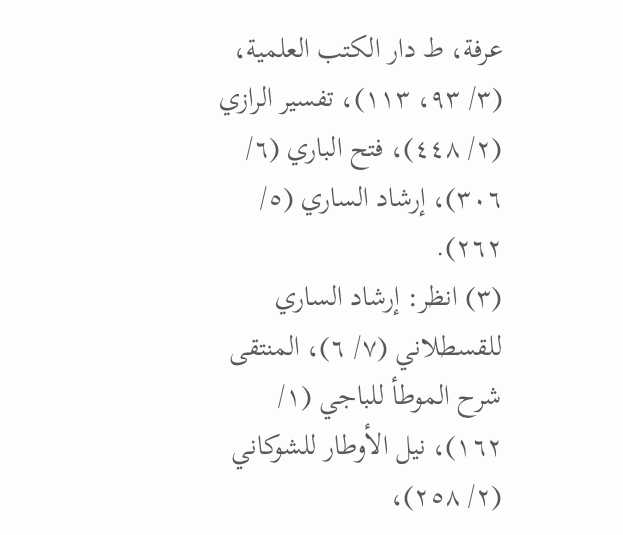عرفة، ط دار الكتب العلمية، (٣/ ٩٣، ١١٣)، تفسير الرازي (٢/ ٤٤٨)، فتح الباري (٦/ ٣٠٦)، إرشاد الساري (٥/ ٢٦٢).
(٣) انظر: إرشاد الساري للقسطلاني (٧/ ٦)، المنتقى شرح الموطأ للباجي (١/ ١٦٢)، نيل الأوطار للشوكاني (٢/ ٢٥٨)،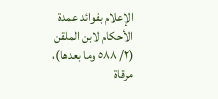الإعلام بفوائد عمدة الأحكام لابن الملقن (٢/ ٥٨٨ وما بعدها)، مرقاة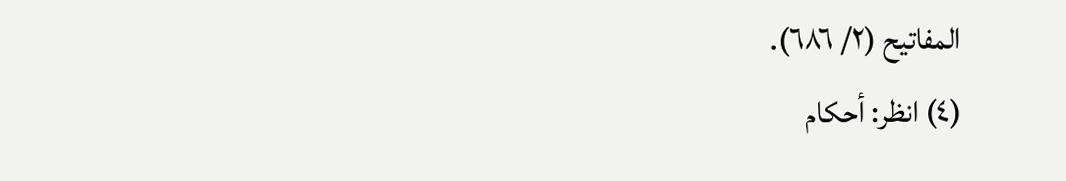المفاتيح (٢/ ٦٨٦).
(٤) انظر: أحكام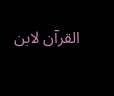القرآن لابن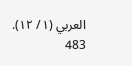العربي (١/ ١٢).
483